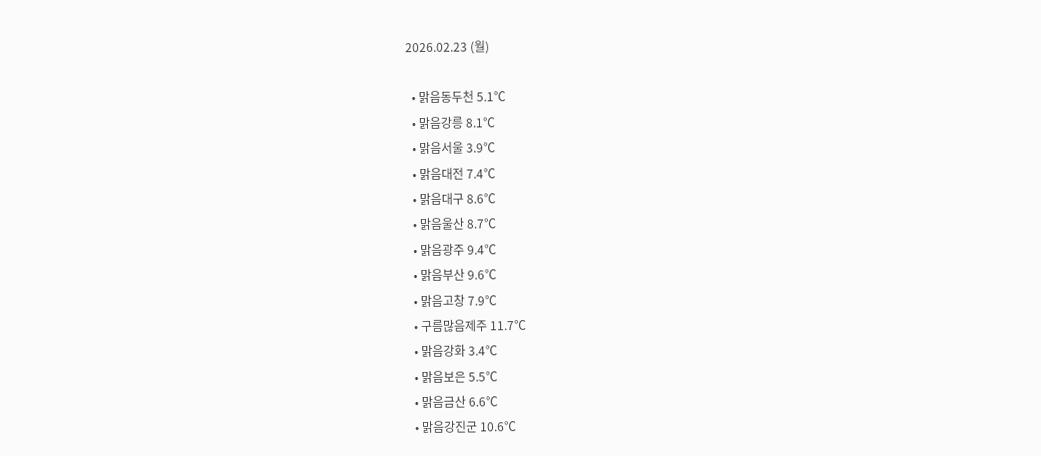2026.02.23 (월)

  • 맑음동두천 5.1℃
  • 맑음강릉 8.1℃
  • 맑음서울 3.9℃
  • 맑음대전 7.4℃
  • 맑음대구 8.6℃
  • 맑음울산 8.7℃
  • 맑음광주 9.4℃
  • 맑음부산 9.6℃
  • 맑음고창 7.9℃
  • 구름많음제주 11.7℃
  • 맑음강화 3.4℃
  • 맑음보은 5.5℃
  • 맑음금산 6.6℃
  • 맑음강진군 10.6℃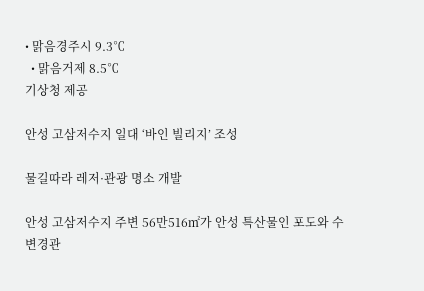• 맑음경주시 9.3℃
  • 맑음거제 8.5℃
기상청 제공

안성 고삼저수지 일대 ‘바인 빌리지’ 조성

물길따라 레저·관광 명소 개발

안성 고삼저수지 주변 56만516㎡가 안성 특산물인 포도와 수변경관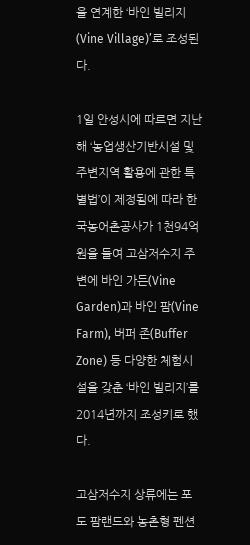을 연계한 ‘바인 빌리지(Vine Village)’로 조성된다.

1일 안성시에 따르면 지난해 ‘농업생산기반시설 및 주변지역 활용에 관한 특별법’이 제정됨에 따라 한국농어촌공사가 1천94억원을 들여 고삼저수지 주변에 바인 가든(Vine Garden)과 바인 팜(Vine Farm), 버퍼 존(Buffer Zone) 등 다양한 체험시설을 갖춘 ‘바인 빌리지’를 2014년까지 조성키로 했다.

고삼저수지 상류에는 포도 팜랜드와 농촌형 펜션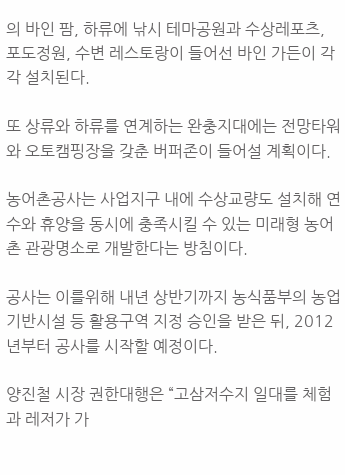의 바인 팜, 하류에 낚시 테마공원과 수상레포츠, 포도정원, 수변 레스토랑이 들어선 바인 가든이 각각 설치된다.

또 상류와 하류를 연계하는 완충지대에는 전망타워와 오토캠핑장을 갖춘 버퍼존이 들어설 계획이다.

농어촌공사는 사업지구 내에 수상교량도 설치해 연수와 휴양을 동시에 충족시킬 수 있는 미래형 농어촌 관광명소로 개발한다는 방침이다.

공사는 이를위해 내년 상반기까지 농식품부의 농업기반시설 등 활용구역 지정 승인을 받은 뒤, 2012년부터 공사를 시작할 예정이다.

양진철 시장 권한대행은 “고삼저수지 일대를 체험과 레저가 가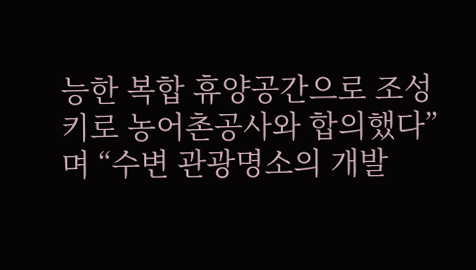능한 복합 휴양공간으로 조성키로 농어촌공사와 합의했다”며 “수변 관광명소의 개발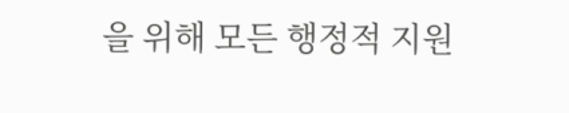을 위해 모든 행정적 지원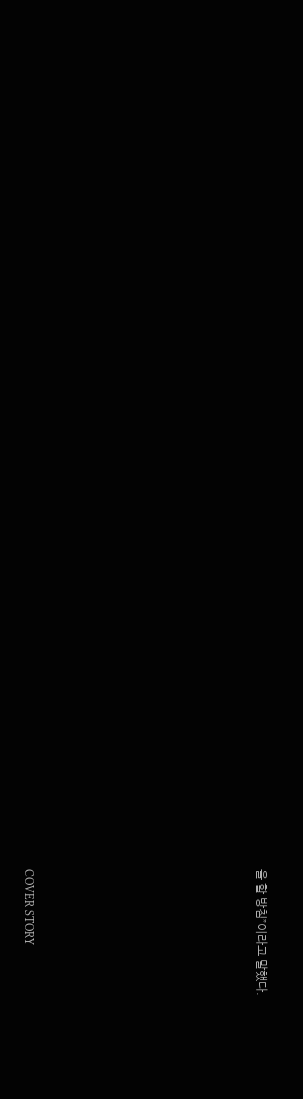을 할 방침”이라고 말했다.








COVER STORY